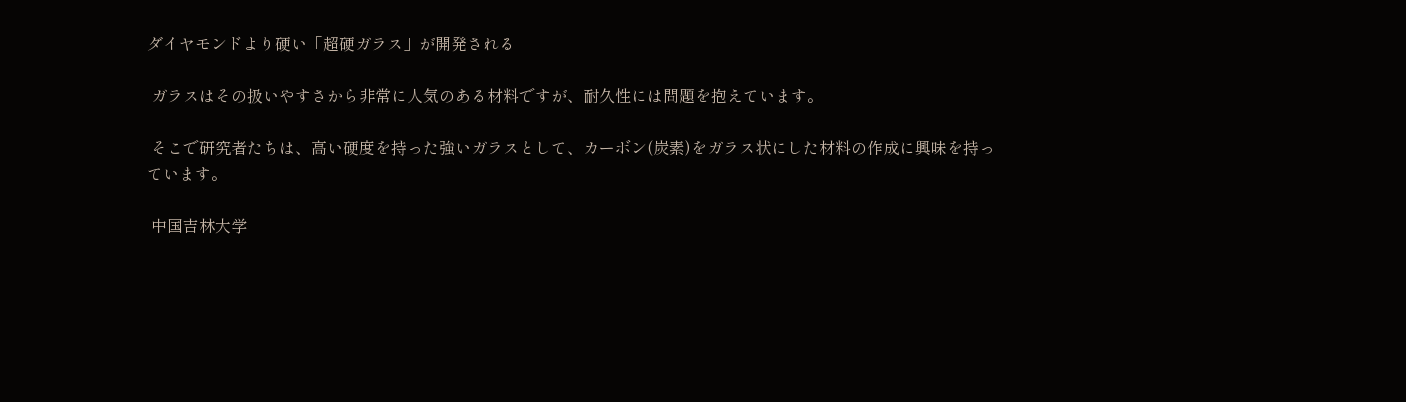ダイヤモンドより硬い「超硬ガラス」が開発される

 ガラスはその扱いやすさから非常に人気のある材料ですが、耐久性には問題を抱えています。

 そこで研究者たちは、高い硬度を持った強いガラスとして、カーボン(炭素)をガラス状にした材料の作成に興味を持っています。

 中国吉林大学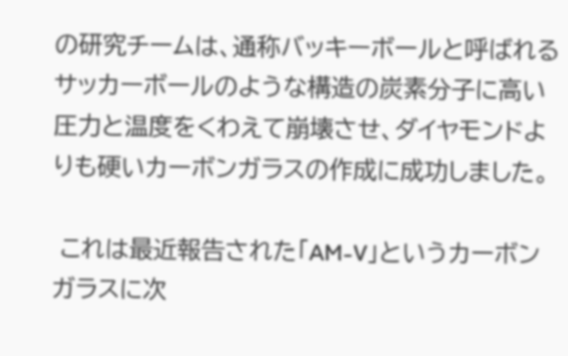の研究チームは、通称バッキーボールと呼ばれるサッカーボールのような構造の炭素分子に高い圧力と温度をくわえて崩壊させ、ダイヤモンドよりも硬いカーボンガラスの作成に成功しました。

 これは最近報告された「AM-V」というカーボンガラスに次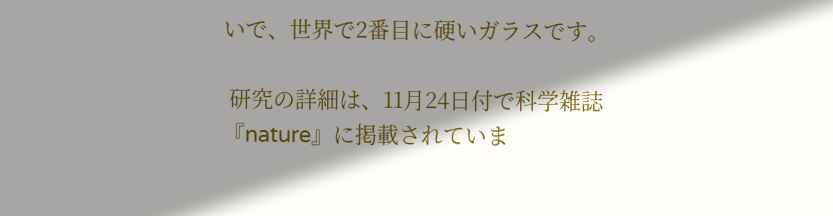いで、世界で2番目に硬いガラスです。

 研究の詳細は、11月24日付で科学雑誌『nature』に掲載されていま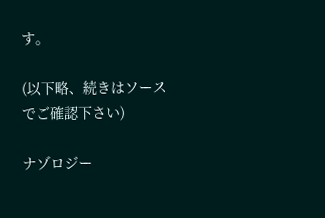す。

(以下略、続きはソースでご確認下さい)

ナゾロジー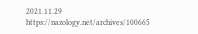2021.11.29
https://nazology.net/archives/100665